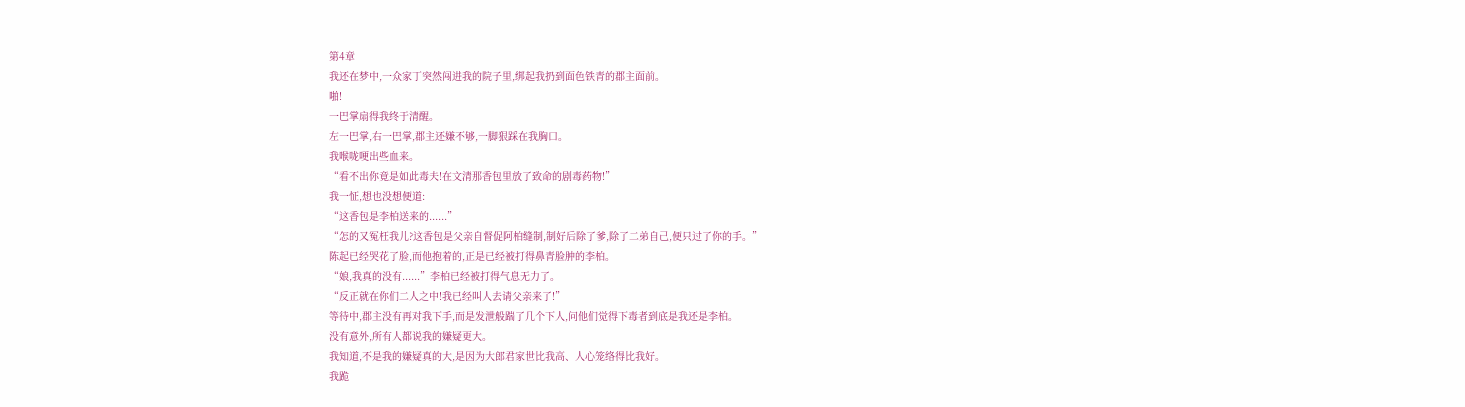第4章
我还在梦中,一众家丁突然闯进我的院子里,绑起我扔到面色铁青的郡主面前。
啪!
一巴掌扇得我终于清醒。
左一巴掌,右一巴掌,郡主还嫌不够,一脚狠踩在我胸口。
我喉咙哽出些血来。
“看不出你竟是如此毒夫!在文清那香包里放了致命的剧毒药物!”
我一怔,想也没想便道:
“这香包是李柏送来的......”
“怎的又冤枉我儿?这香包是父亲自督促阿柏缝制,制好后除了爹,除了二弟自己,便只过了你的手。”
陈起已经哭花了脸,而他抱着的,正是已经被打得鼻青脸肿的李柏。
“娘,我真的没有......”李柏已经被打得气息无力了。
“反正就在你们二人之中!我已经叫人去请父亲来了!”
等待中,郡主没有再对我下手,而是发泄般踹了几个下人,问他们觉得下毒者到底是我还是李柏。
没有意外,所有人都说我的嫌疑更大。
我知道,不是我的嫌疑真的大,是因为大郎君家世比我高、人心笼络得比我好。
我跪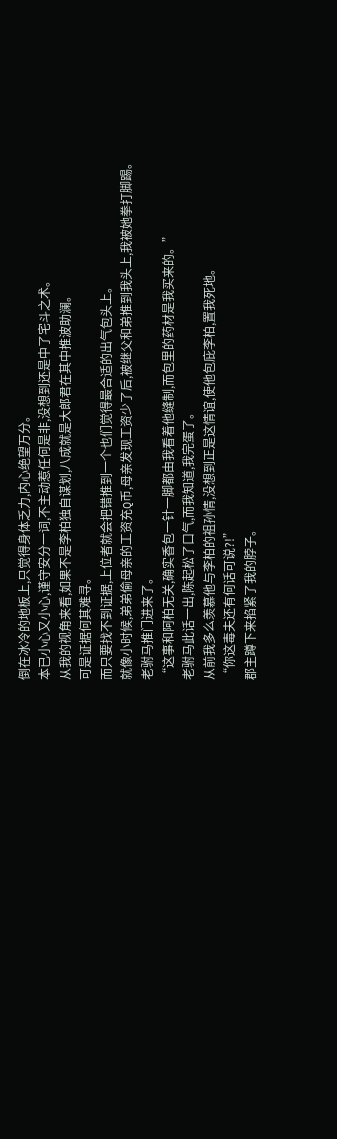倒在冰冷的地板上,只觉得身体乏力,内心绝望万分。
本已小心又小心,谨守安分一词,不主动惹任何是非,没想到还是中了宅斗之术。
从我的视角来看,如果不是李柏独自谋划,八成就是大郎君在其中推波助澜。
可是证据何其难寻。
而只要找不到证据,上位者就会把错推到一个也们觉得最合适的出气包头上。
就像小时候,弟弟偷母亲的工资充Q币,母亲发现工资少了后,被继父和弟推到我头上,我被她拳打脚踢。
老驸马推门进来了。
“这事和阿柏无关,确实香包一针一脚都由我看着他缝制,而包里的药材是我买来的。”
老驸马此话一出,陈起松了口气,而我知道,我完蛋了。
从前我多么羡慕他与李柏的祖孙情,没想到正是这情谊,使他包庇李柏,置我死地。
“你这毒夫还有何话可说?!”
郡主蹲下来掐紧了我的脖子。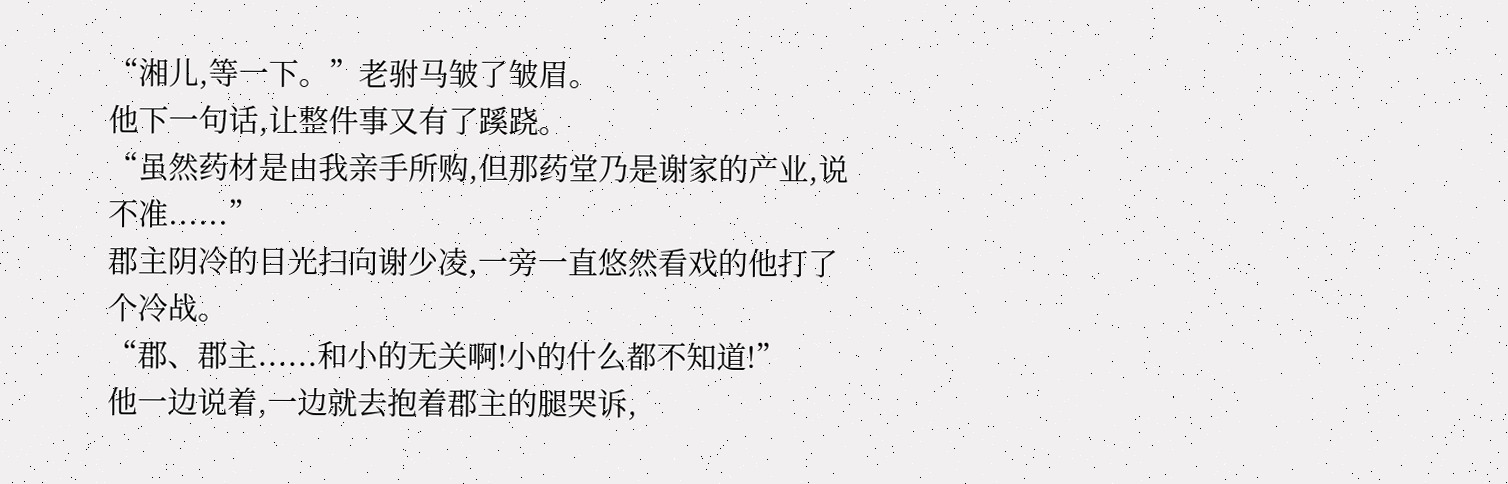“湘儿,等一下。”老驸马皱了皱眉。
他下一句话,让整件事又有了蹊跷。
“虽然药材是由我亲手所购,但那药堂乃是谢家的产业,说不准......”
郡主阴冷的目光扫向谢少凌,一旁一直悠然看戏的他打了个冷战。
“郡、郡主......和小的无关啊!小的什么都不知道!”
他一边说着,一边就去抱着郡主的腿哭诉,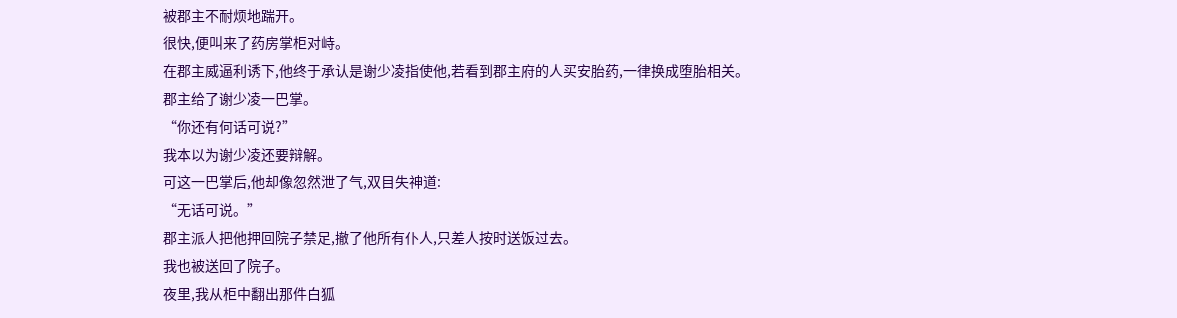被郡主不耐烦地踹开。
很快,便叫来了药房掌柜对峙。
在郡主威逼利诱下,他终于承认是谢少凌指使他,若看到郡主府的人买安胎药,一律换成堕胎相关。
郡主给了谢少凌一巴掌。
“你还有何话可说?”
我本以为谢少凌还要辩解。
可这一巴掌后,他却像忽然泄了气,双目失神道:
“无话可说。”
郡主派人把他押回院子禁足,撤了他所有仆人,只差人按时送饭过去。
我也被送回了院子。
夜里,我从柜中翻出那件白狐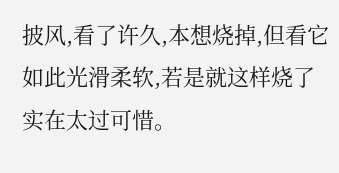披风,看了许久,本想烧掉,但看它如此光滑柔软,若是就这样烧了实在太过可惜。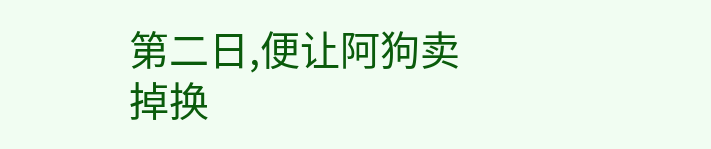第二日,便让阿狗卖掉换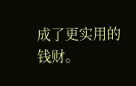成了更实用的钱财。